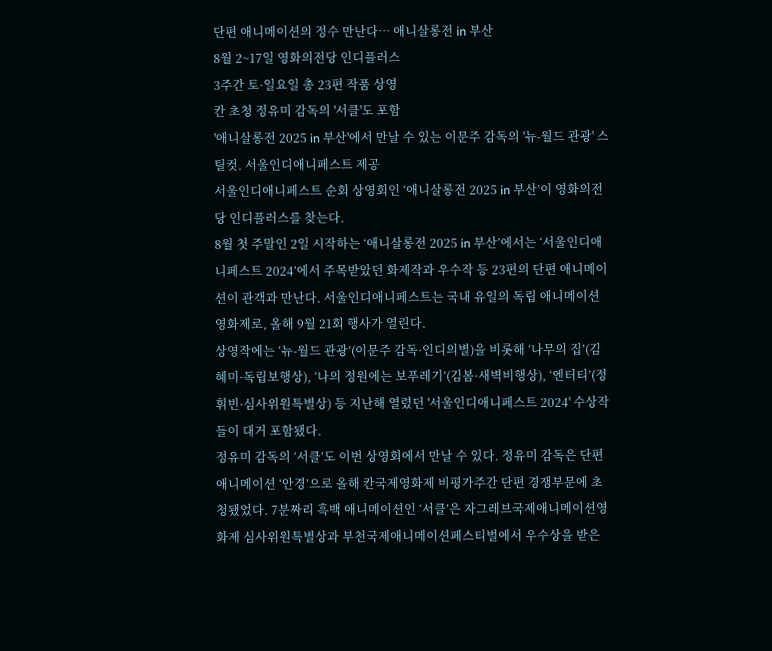단편 애니메이션의 정수 만난다… 애니살롱전 in 부산
8월 2~17일 영화의전당 인디플러스
3주간 토·일요일 총 23편 작품 상영
칸 초청 정유미 감독의 '서클'도 포함
'애니살롱전 2025 in 부산'에서 만날 수 있는 이문주 감독의 '뉴-월드 관광' 스틸컷. 서울인디애니페스트 제공
서울인디애니페스트 순회 상영회인 ‘애니살롱전 2025 in 부산’이 영화의전당 인디플러스를 찾는다.
8월 첫 주말인 2일 시작하는 ‘애니살롱전 2025 in 부산’에서는 ‘서울인디애니페스트 2024’에서 주목받았던 화제작과 우수작 등 23편의 단편 애니메이션이 관객과 만난다. 서울인디애니페스트는 국내 유일의 독립 애니메이션 영화제로, 올해 9월 21회 행사가 열린다.
상영작에는 ‘뉴-월드 관광’(이문주 감독·인디의별)을 비롯해 ‘나무의 집’(김혜미·독립보행상), ‘나의 정원에는 보푸레기’(김봄·새벽비행상), ‘엔터티’(정휘빈·심사위원특별상) 등 지난해 열렸던 '서울인디애니페스트 2024' 수상작들이 대거 포함됐다.
정유미 감독의 ‘서클’도 이번 상영회에서 만날 수 있다. 정유미 감독은 단편 애니메이션 ‘안경’으로 올해 칸국제영화제 비평가주간 단편 경쟁부문에 초청됐었다. 7분짜리 흑백 애니메이션인 ‘서클’은 자그레브국제애니메이션영화제 심사위원특별상과 부천국제애니메이션페스티벌에서 우수상을 받은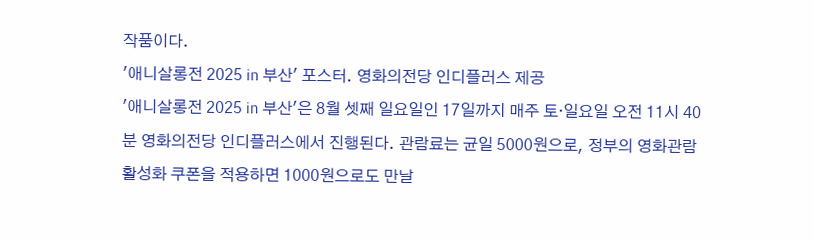작품이다.
'애니살롱전 2025 in 부산' 포스터. 영화의전당 인디플러스 제공
'애니살롱전 2025 in 부산'은 8월 셋째 일요일인 17일까지 매주 토·일요일 오전 11시 40분 영화의전당 인디플러스에서 진행된다. 관람료는 균일 5000원으로, 정부의 영화관람 활성화 쿠폰을 적용하면 1000원으로도 만날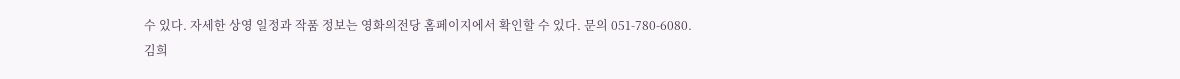수 있다. 자세한 상영 일정과 작품 정보는 영화의전당 홈페이지에서 확인할 수 있다. 문의 051-780-6080.
김희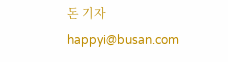돈 기자 happyi@busan.com